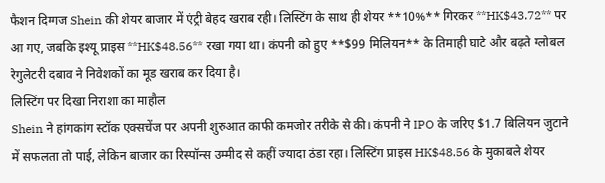फैशन दिग्गज Shein की शेयर बाजार में एंट्री बेहद खराब रही। लिस्टिंग के साथ ही शेयर **10%** गिरकर **HK$43.72** पर आ गए, जबकि इश्यू प्राइस **HK$48.56** रखा गया था। कंपनी को हुए **$99 मिलियन** के तिमाही घाटे और बढ़ते ग्लोबल रेगुलेटरी दबाव ने निवेशकों का मूड खराब कर दिया है।
लिस्टिंग पर दिखा निराशा का माहौल
Shein ने हांगकांग स्टॉक एक्सचेंज पर अपनी शुरुआत काफी कमजोर तरीके से की। कंपनी ने IPO के जरिए $1.7 बिलियन जुटाने में सफलता तो पाई, लेकिन बाजार का रिस्पॉन्स उम्मीद से कहीं ज्यादा ठंडा रहा। लिस्टिंग प्राइस HK$48.56 के मुकाबले शेयर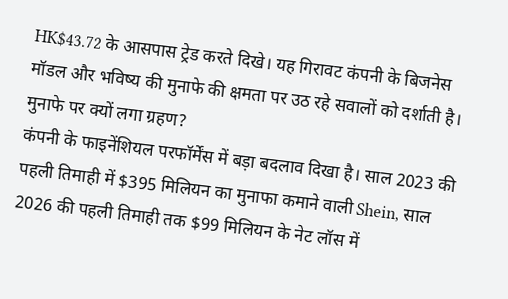HK$43.72 के आसपास ट्रेड करते दिखे। यह गिरावट कंपनी के बिजनेस मॉडल और भविष्य की मुनाफे की क्षमता पर उठ रहे सवालों को दर्शाती है।
मुनाफे पर क्यों लगा ग्रहण?
कंपनी के फाइनेंशियल परफॉर्मेंस में बड़ा बदलाव दिखा है। साल 2023 की पहली तिमाही में $395 मिलियन का मुनाफा कमाने वाली Shein, साल 2026 की पहली तिमाही तक $99 मिलियन के नेट लॉस में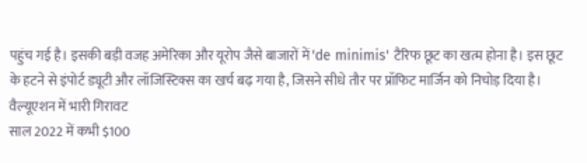पहुंच गई है। इसकी बड़ी वजह अमेरिका और यूरोप जैसे बाजारों में 'de minimis' टैरिफ छूट का खत्म होना है। इस छूट के हटने से इंपोर्ट ड्यूटी और लॉजिस्टिक्स का खर्च बढ़ गया है, जिसने सीधे तौर पर प्रॉफिट मार्जिन को निचोड़ दिया है।
वैल्यूएशन में भारी गिरावट
साल 2022 में कभी $100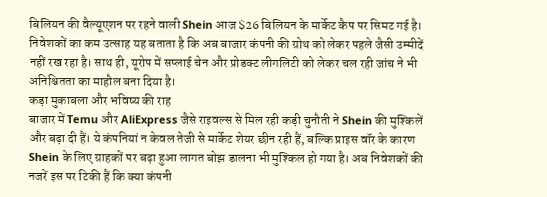बिलियन की वैल्यूएशन पर रहने वाली Shein आज $26 बिलियन के मार्केट कैप पर सिमट गई है। निवेशकों का कम उत्साह यह बताता है कि अब बाजार कंपनी की ग्रोथ को लेकर पहले जैसी उम्मीदें नहीं रख रहा है। साथ ही, यूरोप में सप्लाई चेन और प्रोडक्ट लीगलिटी को लेकर चल रही जांच ने भी अनिश्चितता का माहौल बना दिया है।
कड़ा मुकाबला और भविष्य की राह
बाजार में Temu और AliExpress जैसे राइवल्स से मिल रही कड़ी चुनौती ने Shein की मुश्किलें और बढ़ा दी हैं। ये कंपनियां न केवल तेजी से मार्केट शेयर छीन रही हैं, बल्कि प्राइस वॉर के कारण Shein के लिए ग्राहकों पर बढ़ा हुआ लागत बोझ डालना भी मुश्किल हो गया है। अब निवेशकों की नजरें इस पर टिकी हैं कि क्या कंपनी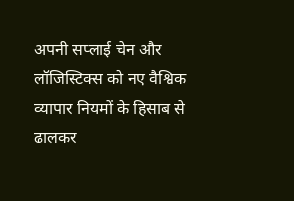अपनी सप्लाई चेन और लॉजिस्टिक्स को नए वैश्विक व्यापार नियमों के हिसाब से ढालकर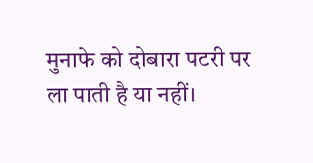मुनाफे को दोबारा पटरी पर ला पाती है या नहीं।